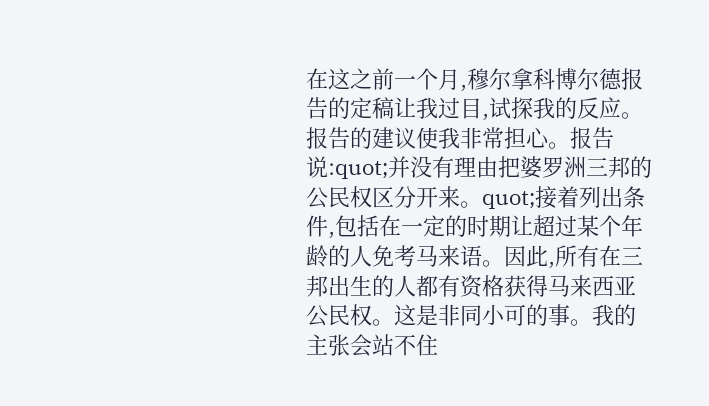在这之前一个月,穆尔拿科博尔德报告的定稿让我过目,试探我的反应。报告的建议使我非常担心。报告说:quot;并没有理由把婆罗洲三邦的公民权区分开来。quot;接着列出条件,包括在一定的时期让超过某个年龄的人免考马来语。因此,所有在三邦出生的人都有资格获得马来西亚公民权。这是非同小可的事。我的主张会站不住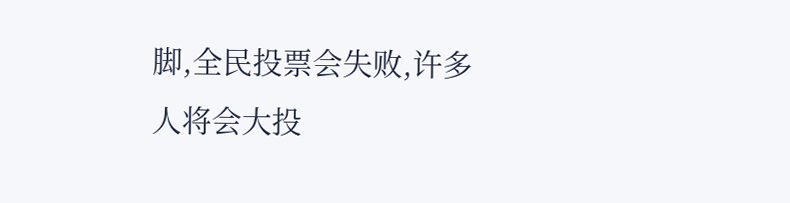脚,全民投票会失败,许多人将会大投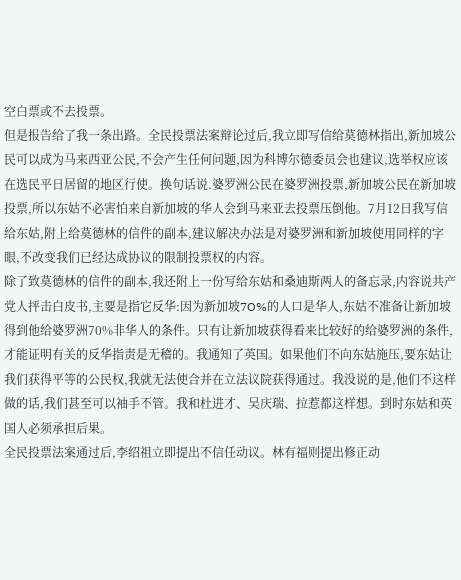空白票或不去投票。
但是报告给了我一条出路。全民投票法案辩论过后,我立即写信给莫德林指出,新加坡公民可以成为马来西亚公民,不会产生任何问题,因为科博尔德委员会也建议,选举权应该在选民平日居留的地区行使。换句话说.婆罗洲公民在婆罗洲投票,新加坡公民在新加坡投票,所以东姑不必害怕来自新加坡的华人会到马来亚去投票压倒他。7月12日我写信给东姑,附上给莫德林的信件的副本,建议解决办法是对婆罗洲和新加坡使用同样的字眼,不改变我们已经达成协议的限制投票权的内容。
除了致莫德林的信件的副本,我还附上一份写给东姑和桑迪斯两人的备忘录,内容说共产党人抨击白皮书,主要是指它反华:因为新加坡7O%的人口是华人,东姑不准备让新加坡得到他给婆罗洲70%非华人的条件。只有让新加坡获得看来比较好的给婆罗洲的条件,才能证明有关的反华指责是无稽的。我通知了英国。如果他们不向东姑施压,要东姑让我们获得平等的公民权,我就无法使合并在立法议院获得通过。我没说的是,他们不这样做的话,我们甚至可以袖手不管。我和杜进才、吴庆瑞、拉惹都这样想。到时东姑和英国人必须承担后果。
全民投票法案通过后,李绍祖立即提出不信任动议。林有福则提出修正动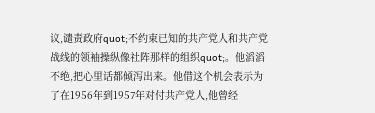议,谴责政府quot;不约束已知的共产党人和共产党战线的领袖操纵像社阵那样的组织quot;。他滔滔不绝,把心里话都倾泻出来。他借这个机会表示为了在1956年到1957年对付共产党人,他曾经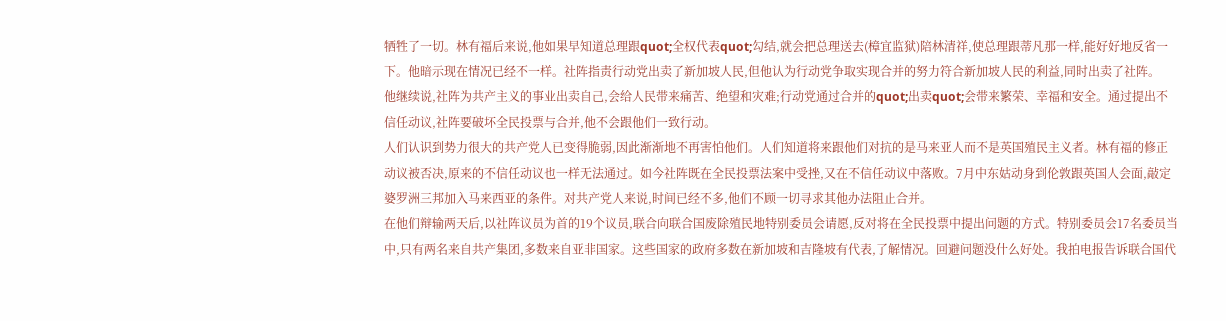牺牲了一切。林有福后来说,他如果早知道总理跟quot;全权代表quot;勾结,就会把总理送去(樟宜监狱)陪林清祥,使总理跟蒂凡那一样,能好好地反省一下。他暗示现在情况已经不一样。社阵指责行动党出卖了新加坡人民,但他认为行动党争取实现合并的努力符合新加坡人民的利益,同时出卖了社阵。
他继续说,社阵为共产主义的事业出卖自己,会给人民带来痛苦、绝望和灾难;行动党通过合并的quot;出卖quot;会带来繁荣、幸福和安全。通过提出不信任动议,社阵要破坏全民投票与合并,他不会跟他们一致行动。
人们认识到势力很大的共产党人已变得脆弱,因此渐渐地不再害怕他们。人们知道将来跟他们对抗的是马来亚人而不是英国殖民主义者。林有福的修正动议被否决,原来的不信任动议也一样无法通过。如今社阵既在全民投票法案中受挫,又在不信任动议中落败。7月中东姑动身到伦敦跟英国人会面,敲定婆罗洲三邦加入马来西亚的条件。对共产党人来说,时间已经不多,他们不顾一切寻求其他办法阻止合并。
在他们辩输两天后,以社阵议员为首的19个议员,联合向联合国废除殖民地特别委员会请愿,反对将在全民投票中提出问题的方式。特别委员会17名委员当中,只有两名来自共产集团,多数来自亚非国家。这些国家的政府多数在新加坡和吉隆坡有代表,了解情况。回避问题没什么好处。我拍电报告诉联合国代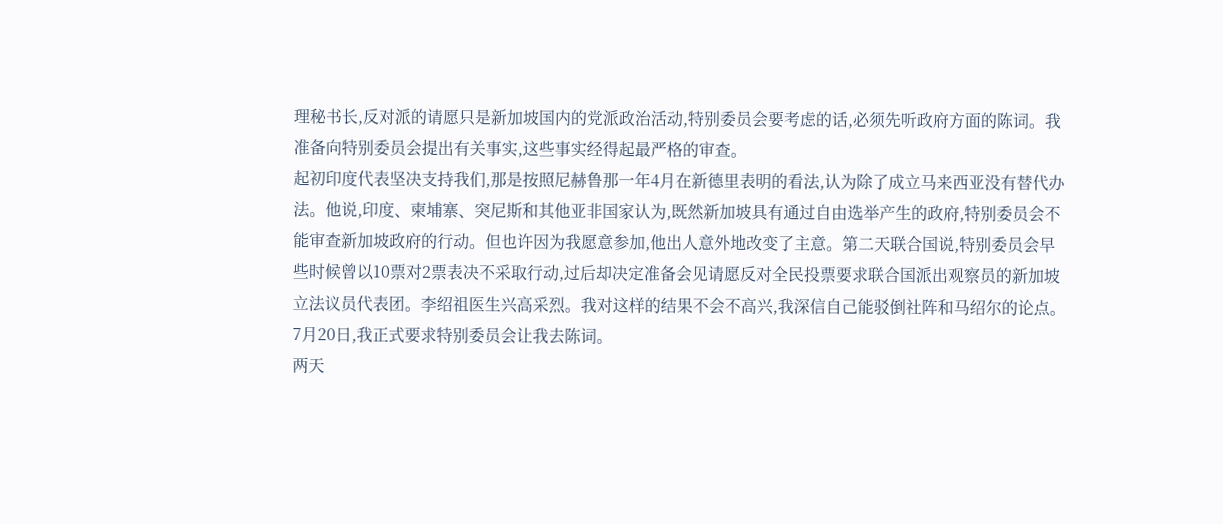理秘书长,反对派的请愿只是新加坡国内的党派政治活动,特别委员会要考虑的话,必须先听政府方面的陈词。我准备向特别委员会提出有关事实,这些事实经得起最严格的审查。
起初印度代表坚决支持我们,那是按照尼赫鲁那一年4月在新德里表明的看法,认为除了成立马来西亚没有替代办法。他说,印度、柬埔寨、突尼斯和其他亚非国家认为,既然新加坡具有通过自由选举产生的政府,特别委员会不能审查新加坡政府的行动。但也许因为我愿意参加,他出人意外地改变了主意。第二天联合国说,特别委员会早些时候曾以10票对2票表决不采取行动,过后却决定准备会见请愿反对全民投票要求联合国派出观察员的新加坡立法议员代表团。李绍祖医生兴高采烈。我对这样的结果不会不高兴,我深信自己能驳倒社阵和马绍尔的论点。7月20日,我正式要求特别委员会让我去陈词。
两天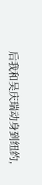后我和吴庆瑞动身到纽约,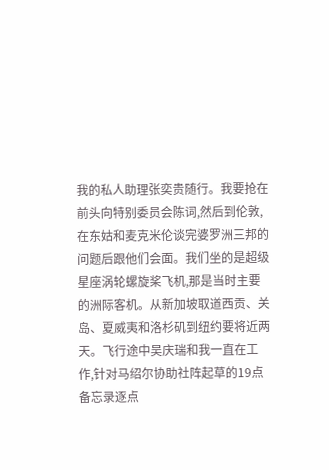我的私人助理张奕贵随行。我要抢在前头向特别委员会陈词,然后到伦敦,在东姑和麦克米伦谈完婆罗洲三邦的问题后跟他们会面。我们坐的是超级星座涡轮螺旋桨飞机,那是当时主要的洲际客机。从新加坡取道西贡、关岛、夏威夷和洛杉矶到纽约要将近两天。飞行途中吴庆瑞和我一直在工作,针对马绍尔协助社阵起草的19点备忘录逐点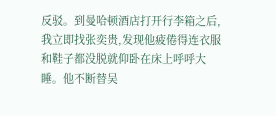反驳。到曼哈顿酒店打开行李箱之后,我立即找张奕贵,发现他疲倦得连衣服和鞋子都没脱就仰卧在床上呼呼大睡。他不断替吴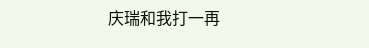庆瑞和我打一再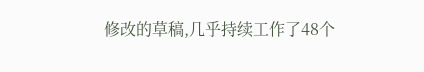修改的草稿,几乎持续工作了48个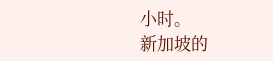小时。
新加坡的